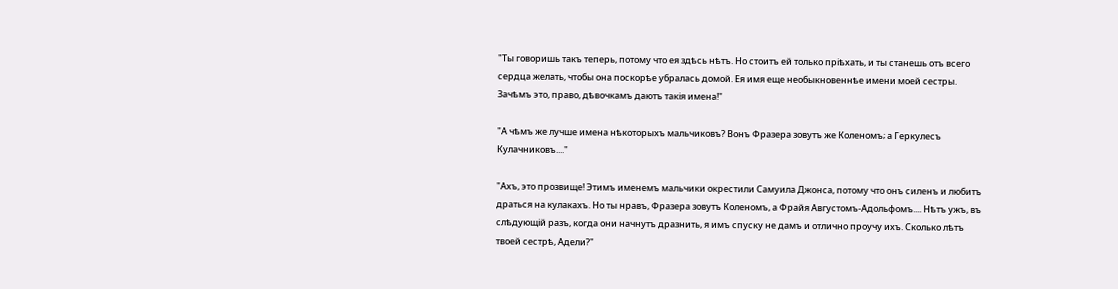"Ты говоришь такъ теперь, потому что ея здѣсь нѣтъ. Но стоитъ ей только пріѣхать, и ты станешь отъ всего сердца желать, чтобы она поскорѣе убралась домой. Ея имя еще необыкновеннѣе имени моей сестры. Зачѣмъ это, право, дѣвочкамъ даютъ такія имена!"

"А чѣмъ же лучше имена нѣкоторыхъ мальчиковъ? Вонъ Фразера зовутъ же Коленомъ; а Геркулесъ Кулачниковъ...."

"Ахъ, это прозвище! Этимъ именемъ мальчики окрестили Самуила Джонса, потому что онъ силенъ и любитъ драться на кулакахъ. Но ты нравъ, Фразера зовутъ Коленомъ, а Фрайя Августомъ-Адольфомъ.... Нѣтъ ужъ, въ слѣдующій разъ, когда они начнутъ дразнить, я имъ спуску не дамъ и отлично проучу ихъ. Сколько лѣтъ твоей сестрѣ, Адели?"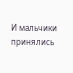И мальчики принялись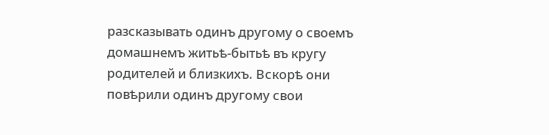разсказывать одинъ другому о своемъ домашнемъ житьѣ-бытьѣ въ кругу родителей и близкихъ. Вскорѣ они повѣрили одинъ другому свои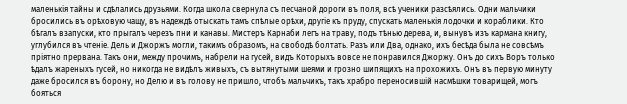маленькія тайны и сдѣлались друзьями. Когда школа свернула съ песчаной дороги въ поля, всѣ ученики разсѣялись. Одни мальчики бросились въ орѣховую чащу, въ надеждѣ отыскать тамъ спѣлые орѣхи, другіе къ пруду, спускать маленькія лодочки и кораблики. Кто бѣгалъ взапуски, кто прыгалъ черезъ пни и канавы. Мистеръ Карнаби легъ на траву, подъ тѣнью дерева, и, вынувъ изъ кармана книгу, углубился въ чтеніе. Дель и Джоржъ могли, такимъ образомъ, на свободѣ болтать. Разъ или Два, однако, ихъ бесѣда была не совсѣмъ пріятно прервана. Такъ они, между прочимъ, набрели на гусей, видъ Которыхъ вовсе не понравился Джоржу. Онъ до сихъ Воръ только ѣдалъ жареныхъ гусей, но никогда не видѣлъ живыхъ, съ вытянутыми шеями и грозно шипящихъ на прохожихъ. Онъ въ первую минуту даже бросился въ борону, но Делю и въ голову не пришло, чтобъ мальчикъ, такъ храбро переносившій насмѣшки товарищей, могъ бояться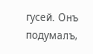гусей. Онъ подумалъ,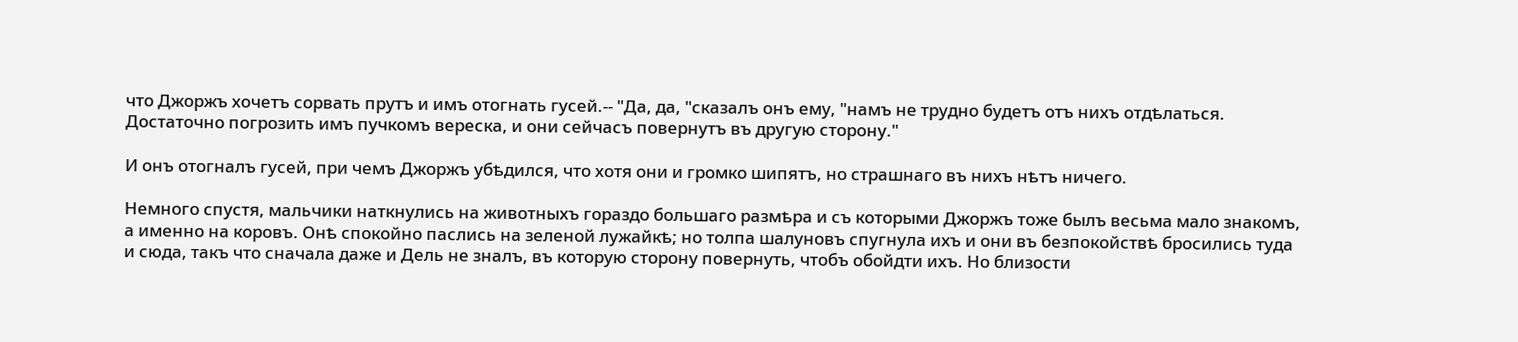что Джоржъ хочетъ сорвать прутъ и имъ отогнать гусей.-- "Да, да, "сказалъ онъ ему, "намъ не трудно будетъ отъ нихъ отдѣлаться. Достаточно погрозить имъ пучкомъ вереска, и они сейчасъ повернутъ въ другую сторону."

И онъ отогналъ гусей, при чемъ Джоржъ убѣдился, что хотя они и громко шипятъ, но страшнаго въ нихъ нѣтъ ничего.

Немного спустя, мальчики наткнулись на животныхъ гораздо большаго размѣра и съ которыми Джоржъ тоже былъ весьма мало знакомъ, а именно на коровъ. Онѣ спокойно паслись на зеленой лужайкѣ; но толпа шалуновъ спугнула ихъ и они въ безпокойствѣ бросились туда и сюда, такъ что сначала даже и Дель не зналъ, въ которую сторону повернуть, чтобъ обойдти ихъ. Но близости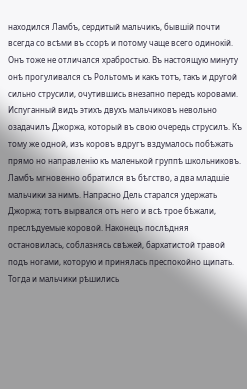находился Ламбъ, сердитый мальчикъ, бывшій почти всегда со всѣми въ ссорѣ и потому чаще всего одинокій. Онъ тоже не отличался храбростью. Въ настоящую минуту онѣ прогуливался съ Рольтомъ и какъ тотъ, такъ и другой сильно струсили, очутившись внезапно передъ коровами. Испуганный видъ этихъ двухъ мальчиковъ невольно озадачилъ Джоржа, который въ свою очередь струсилъ. Къ тому же одной, изъ коровъ вдругъ вздумалось побѣжать прямо но направленію къ маленькой группѣ школьниковъ. Ламбъ мгновенно обратился въ бѣгство, а два младшіе мальчики за нимъ. Напрасно Дель старался удержать Джоржа; тотъ вырвался отъ него и всѣ трое бѣжали, преслѣдуемые коровой. Наконецъ послѣдняя остановилась, соблазнясь свѣжей, бархатистой травой подъ ногами, которую и принялась преспокойно щипать. Тогда и мальчики рѣшились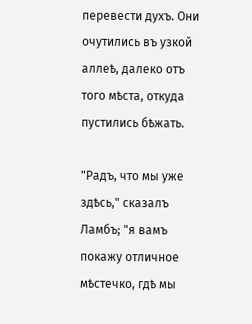перевести духъ. Они очутились въ узкой аллеѣ, далеко отъ того мѣста, откуда пустились бѣжать.

"Радъ, что мы уже здѣсь," сказалъ Ламбъ; "я вамъ покажу отличное мѣстечко, гдѣ мы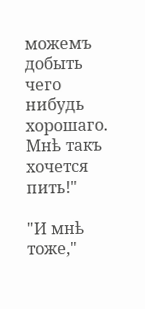можемъ добыть чего нибудь хорошаго. Мнѣ такъ хочется пить!"

"И мнѣ тоже,"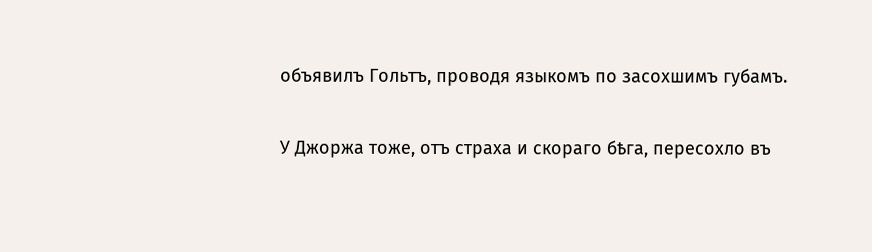объявилъ Гольтъ, проводя языкомъ по засохшимъ губамъ.

У Джоржа тоже, отъ страха и скораго бѣга, пересохло въ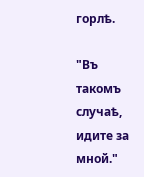горлѣ.

"Въ такомъ случаѣ, идите за мной."